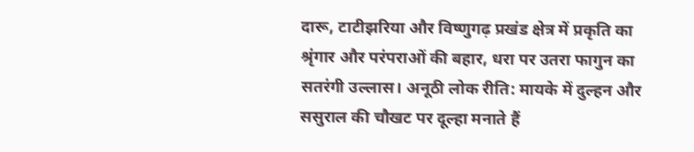दारू, टाटीझरिया और विष्णुगढ़ प्रखंड क्षेत्र में प्रकृति का श्रृंगार और परंपराओं की बहार, धरा पर उतरा फागुन का सतरंगी उल्लास। अनूठी लोक रीति: मायके में दुल्हन और ससुराल की चौखट पर दूल्हा मनाते हैं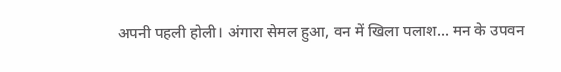अपनी पहली होली। अंगारा सेमल हुआ, वन में खिला पलाश... मन के उपवन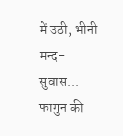में उठी, भीनी मन्द-सुवास... फागुन की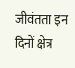जीवंतता इन दिनों क्षेत्र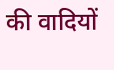की वादियों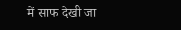में साफ देखी जा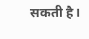सकती है।